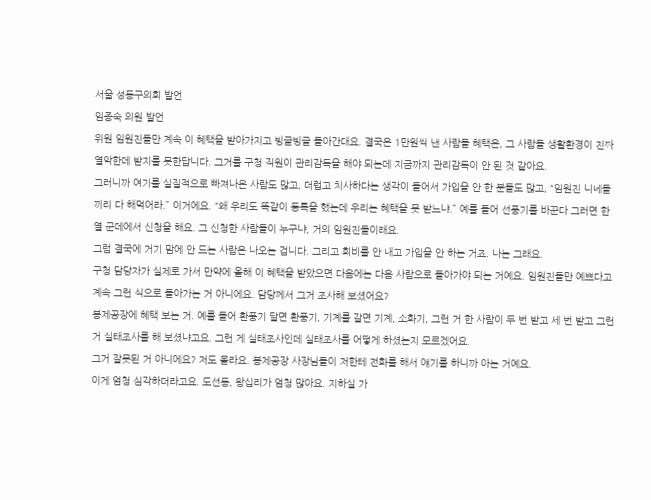서울 성동구의회 발언
임종숙 의원 발언
위원 임원진들만 계속 이 혜택을 받아가지고 빙글빙글 돌아간대요. 결국은 1만원씩 낸 사람들 혜택은, 그 사람들 생활환경이 진짜 열악한데 받지를 못한답니다. 그거를 구청 직원이 관리감독을 해야 되는데 지금까지 관리감독이 안 된 것 같아요.
그러니까 여기를 실질적으로 빠져나온 사람도 많고, 더럽고 치사하다는 생각이 들어서 가입을 안 한 분들도 많고, “임원진 니네들끼리 다 해먹어라.” 이거에요. “왜 우리도 똑같이 등록을 했는데 우리는 혜택을 못 받느냐.” 예를 들어 선풍기를 바꾼다 그러면 한 열 군데에서 신청을 해요. 그 신청한 사람들이 누구냐, 거의 임원진들이래요.
그럼 결국에 거기 맘에 안 드는 사람은 나오는 겁니다. 그리고 회비를 안 내고 가입을 안 하는 거죠. 나는 그래요.
구청 담당자가 실제로 가서 만약에 올해 이 혜택을 받았으면 다음에는 다음 사람으로 돌아가야 되는 거예요. 임원진들만 예쁘다고 계속 그런 식으로 돌아가는 거 아니에요. 담당께서 그거 조사해 보셨어요?
봉제공장에 혜택 보는 거. 예를 들어 환풍기 달면 환풍기, 기계를 갈면 기계, 소화기, 그런 거 한 사람이 두 번 받고 세 번 받고 그런 거 실태조사를 해 보셨냐고요. 그런 게 실태조사인데 실태조사를 어떻게 하셨는지 모르겠어요.
그거 잘못된 거 아니에요? 저도 몰라요. 봉제공장 사장님들이 저한테 전화를 해서 얘기를 하니까 아는 거예요.
이게 엄청 심각하더라고요. 도선동, 왕십리가 엄청 많아요. 지하실 가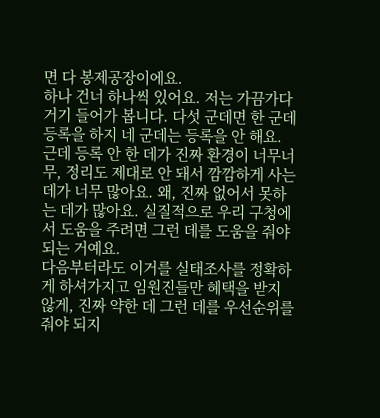면 다 봉제공장이에요.
하나 건너 하나씩 있어요. 저는 가끔가다 거기 들어가 봅니다. 다섯 군데면 한 군데 등록을 하지 네 군데는 등록을 안 해요.
근데 등록 안 한 데가 진짜 환경이 너무너무, 정리도 제대로 안 돼서 깜깜하게 사는 데가 너무 많아요. 왜, 진짜 없어서 못하는 데가 많아요. 실질적으로 우리 구청에서 도움을 주려면 그런 데를 도움을 줘야 되는 거예요.
다음부터라도 이거를 실태조사를 정확하게 하셔가지고 임원진들만 혜택을 받지 않게, 진짜 약한 데 그런 데를 우선순위를 줘야 되지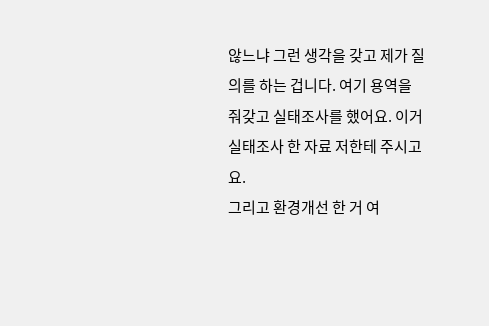않느냐 그런 생각을 갖고 제가 질의를 하는 겁니다. 여기 용역을 줘갖고 실태조사를 했어요. 이거 실태조사 한 자료 저한테 주시고요.
그리고 환경개선 한 거 여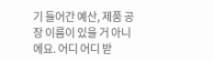기 들어간 예산, 제품 공장 이름이 있을 거 아니에요. 어디 어디 받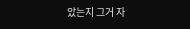았는지 그거 자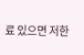료 있으면 저한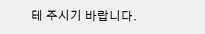테 주시기 바랍니다.